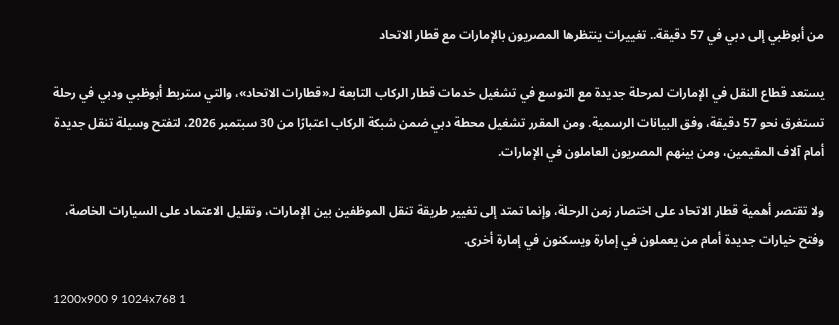من أبوظبي إلى دبي في 57 دقيقة.. تغييرات ينتظرها المصريون بالإمارات مع قطار الاتحاد

يستعد قطاع النقل في الإمارات لمرحلة جديدة مع التوسع في تشغيل خدمات قطار الركاب التابعة لـ«قطارات الاتحاد»، والتي ستربط أبوظبي ودبي في رحلة تستغرق نحو 57 دقيقة، وفق البيانات الرسمية. ومن المقرر تشغيل محطة دبي ضمن شبكة الركاب اعتبارًا من 30 سبتمبر 2026، لتفتح وسيلة تنقل جديدة أمام آلاف المقيمين، ومن بينهم المصريون العاملون في الإمارات.

ولا تقتصر أهمية قطار الاتحاد على اختصار زمن الرحلة، وإنما تمتد إلى تغيير طريقة تنقل الموظفين بين الإمارات، وتقليل الاعتماد على السيارات الخاصة، وفتح خيارات جديدة أمام من يعملون في إمارة ويسكنون في إمارة أخرى.

1200x900 9 1024x768 1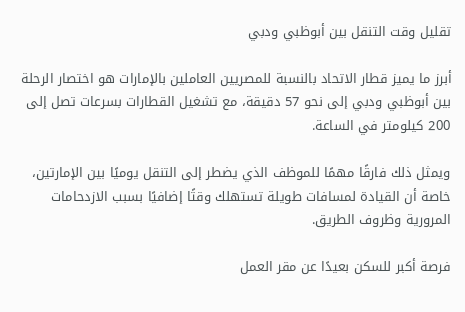تقليل وقت التنقل بين أبوظبي ودبي

أبرز ما يميز قطار الاتحاد بالنسبة للمصريين العاملين بالإمارات هو اختصار الرحلة بين أبوظبي ودبي إلى نحو 57 دقيقة، مع تشغيل القطارات بسرعات تصل إلى 200 كيلومتر في الساعة.

ويمثل ذلك فارقًا مهمًا للموظف الذي يضطر إلى التنقل يوميًا بين الإمارتين، خاصة أن القيادة لمسافات طويلة تستهلك وقتًا إضافيًا بسبب الازدحامات المرورية وظروف الطريق.

فرصة أكبر للسكن بعيدًا عن مقر العمل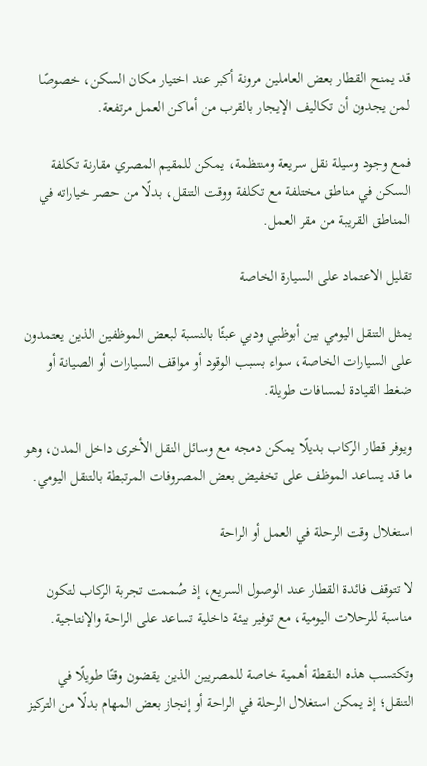قد يمنح القطار بعض العاملين مرونة أكبر عند اختيار مكان السكن، خصوصًا لمن يجدون أن تكاليف الإيجار بالقرب من أماكن العمل مرتفعة.

فمع وجود وسيلة نقل سريعة ومنتظمة، يمكن للمقيم المصري مقارنة تكلفة السكن في مناطق مختلفة مع تكلفة ووقت التنقل، بدلًا من حصر خياراته في المناطق القريبة من مقر العمل.

تقليل الاعتماد على السيارة الخاصة

يمثل التنقل اليومي بين أبوظبي ودبي عبئًا بالنسبة لبعض الموظفين الذين يعتمدون على السيارات الخاصة، سواء بسبب الوقود أو مواقف السيارات أو الصيانة أو ضغط القيادة لمسافات طويلة.

ويوفر قطار الركاب بديلًا يمكن دمجه مع وسائل النقل الأخرى داخل المدن، وهو ما قد يساعد الموظف على تخفيض بعض المصروفات المرتبطة بالتنقل اليومي.

استغلال وقت الرحلة في العمل أو الراحة

لا تتوقف فائدة القطار عند الوصول السريع، إذ صُممت تجربة الركاب لتكون مناسبة للرحلات اليومية، مع توفير بيئة داخلية تساعد على الراحة والإنتاجية.

وتكتسب هذه النقطة أهمية خاصة للمصريين الذين يقضون وقتًا طويلًا في التنقل؛ إذ يمكن استغلال الرحلة في الراحة أو إنجاز بعض المهام بدلًا من التركيز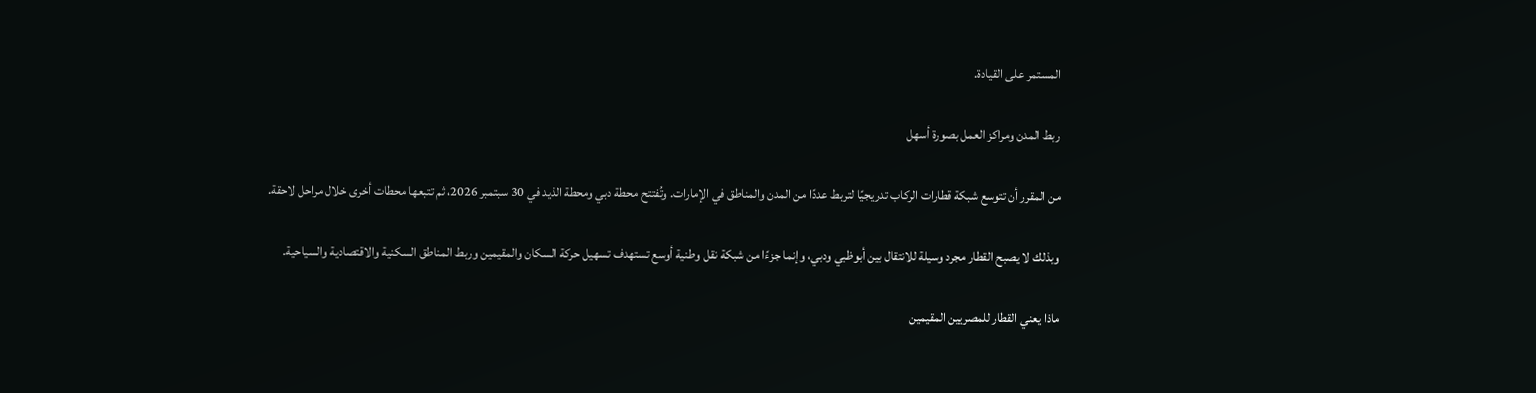المستمر على القيادة.

ربط المدن ومراكز العمل بصورة أسهل

من المقرر أن تتوسع شبكة قطارات الركاب تدريجيًا لتربط عددًا من المدن والمناطق في الإمارات. وتُفتتح محطة دبي ومحطة الذيد في 30 سبتمبر 2026، ثم تتبعها محطات أخرى خلال مراحل لاحقة.

وبذلك لا يصبح القطار مجرد وسيلة للانتقال بين أبوظبي ودبي، وإنما جزءًا من شبكة نقل وطنية أوسع تستهدف تسهيل حركة السكان والمقيمين وربط المناطق السكنية والاقتصادية والسياحية.

ماذا يعني القطار للمصريين المقيمين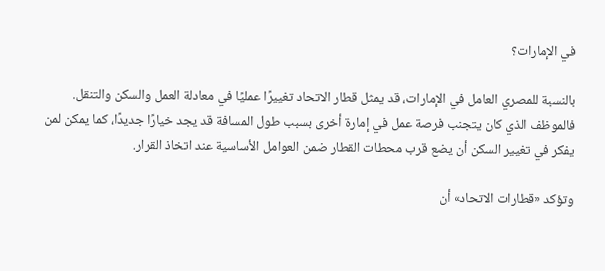في الإمارات؟

بالنسبة للمصري العامل في الإمارات، قد يمثل قطار الاتحاد تغييرًا عمليًا في معادلة العمل والسكن والتنقل. فالموظف الذي كان يتجنب فرصة عمل في إمارة أخرى بسبب طول المسافة قد يجد خيارًا جديدًا، كما يمكن لمن يفكر في تغيير السكن أن يضع قرب محطات القطار ضمن العوامل الأساسية عند اتخاذ القرار.

وتؤكد «قطارات الاتحاد» أن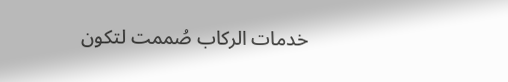خدمات الركاب صُممت لتكون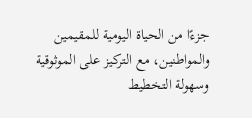جزءًا من الحياة اليومية للمقيمين والمواطنين، مع التركيز على الموثوقية وسهولة التخطيط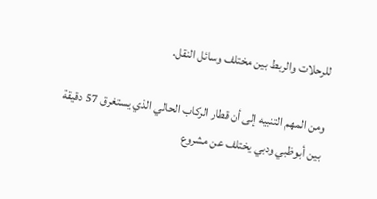للرحلات والربط بين مختلف وسائل النقل.

ومن المهم التنبيه إلى أن قطار الركاب الحالي الذي يستغرق 57 دقيقة بين أبوظبي ودبي يختلف عن مشروع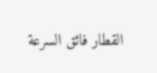القطار فائق السرعة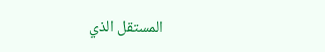المستقل الذي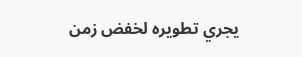يجري تطويره لخفض زمن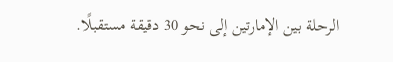الرحلة بين الإمارتين إلى نحو 30 دقيقة مستقبلًا.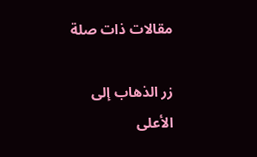مقالات ذات صلة

زر الذهاب إلى الأعلى